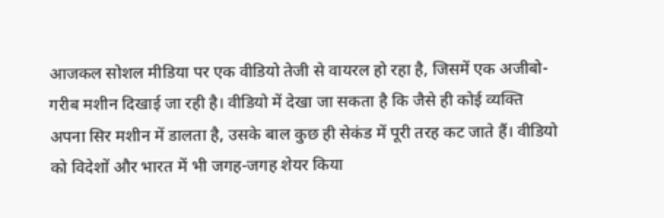आजकल सोशल मीडिया पर एक वीडियो तेजी से वायरल हो रहा है, जिसमें एक अजीबो-गरीब मशीन दिखाई जा रही है। वीडियो में देखा जा सकता है कि जैसे ही कोई व्यक्ति अपना सिर मशीन में डालता है, उसके बाल कुछ ही सेकंड में पूरी तरह कट जाते हैं। वीडियो को विदेशों और भारत में भी जगह-जगह शेयर किया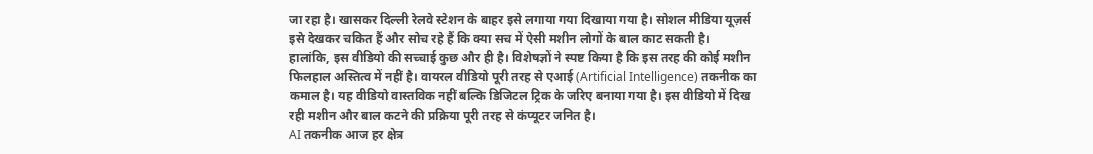जा रहा है। खासकर दिल्ली रेलवे स्टेशन के बाहर इसे लगाया गया दिखाया गया है। सोशल मीडिया यूज़र्स इसे देखकर चकित हैं और सोच रहे हैं कि क्या सच में ऐसी मशीन लोगों के बाल काट सकती है।
हालांकि, इस वीडियो की सच्चाई कुछ और ही है। विशेषज्ञों ने स्पष्ट किया है कि इस तरह की कोई मशीन फिलहाल अस्तित्व में नहीं है। वायरल वीडियो पूरी तरह से एआई (Artificial Intelligence) तकनीक का कमाल है। यह वीडियो वास्तविक नहीं बल्कि डिजिटल ट्रिक के जरिए बनाया गया है। इस वीडियो में दिख रही मशीन और बाल कटने की प्रक्रिया पूरी तरह से कंप्यूटर जनित है।
AI तकनीक आज हर क्षेत्र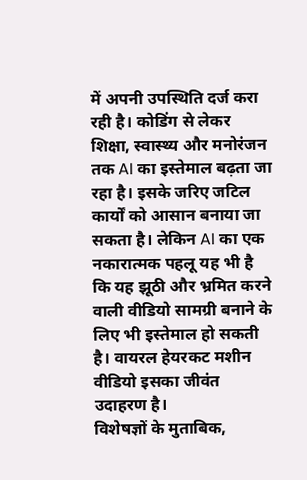में अपनी उपस्थिति दर्ज करा रही है। कोडिंग से लेकर शिक्षा, स्वास्थ्य और मनोरंजन तक AI का इस्तेमाल बढ़ता जा रहा है। इसके जरिए जटिल कार्यों को आसान बनाया जा सकता है। लेकिन AI का एक नकारात्मक पहलू यह भी है कि यह झूठी और भ्रमित करने वाली वीडियो सामग्री बनाने के लिए भी इस्तेमाल हो सकती है। वायरल हेयरकट मशीन वीडियो इसका जीवंत उदाहरण है।
विशेषज्ञों के मुताबिक,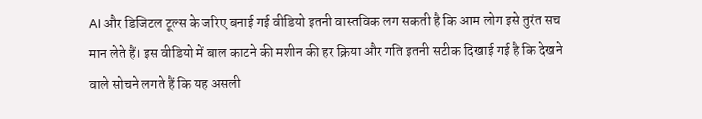AI और डिजिटल टूल्स के जरिए बनाई गई वीडियो इतनी वास्तविक लग सकती है कि आम लोग इसे तुरंत सच मान लेते हैं। इस वीडियो में बाल काटने की मशीन की हर क्रिया और गति इतनी सटीक दिखाई गई है कि देखने वाले सोचने लगते हैं कि यह असली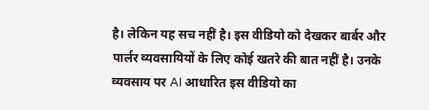है। लेकिन यह सच नहीं है। इस वीडियो को देखकर बार्बर और पार्लर व्यवसायियों के लिए कोई खतरे की बात नहीं है। उनके व्यवसाय पर AI आधारित इस वीडियो का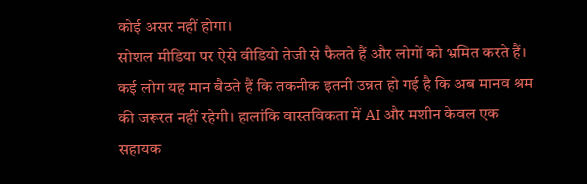कोई असर नहीं होगा।
सोशल मीडिया पर ऐसे वीडियो तेजी से फैलते हैं और लोगों को भ्रमित करते हैं। कई लोग यह मान बैठते हैं कि तकनीक इतनी उन्नत हो गई है कि अब मानव श्रम की जरूरत नहीं रहेगी। हालांकि वास्तविकता में AI और मशीन केवल एक सहायक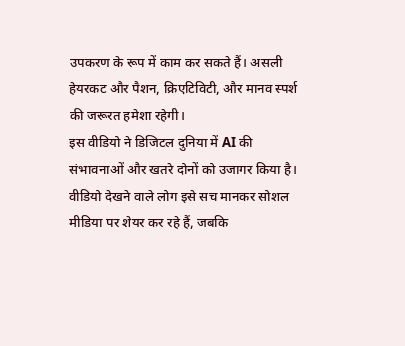उपकरण के रूप में काम कर सकते हैं। असली हेयरकट और पैशन, क्रिएटिविटी, और मानव स्पर्श की जरूरत हमेशा रहेगी।
इस वीडियो ने डिजिटल दुनिया में AI की संभावनाओं और खतरे दोनों को उजागर किया है। वीडियो देखने वाले लोग इसे सच मानकर सोशल मीडिया पर शेयर कर रहे हैं, जबकि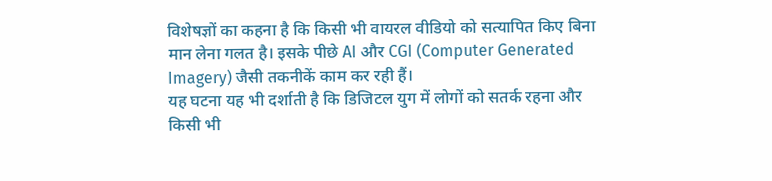विशेषज्ञों का कहना है कि किसी भी वायरल वीडियो को सत्यापित किए बिना मान लेना गलत है। इसके पीछे AI और CGI (Computer Generated Imagery) जैसी तकनीकें काम कर रही हैं।
यह घटना यह भी दर्शाती है कि डिजिटल युग में लोगों को सतर्क रहना और किसी भी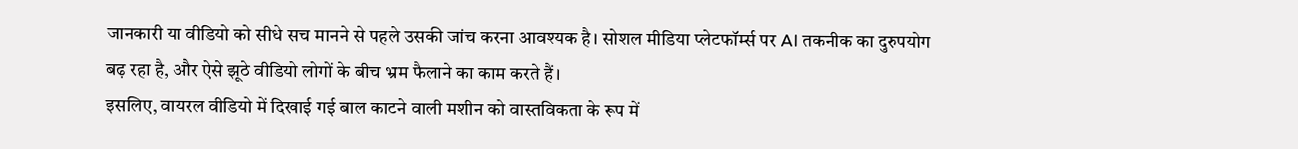जानकारी या वीडियो को सीधे सच मानने से पहले उसकी जांच करना आवश्यक है। सोशल मीडिया प्लेटफॉर्म्स पर AI तकनीक का दुरुपयोग बढ़ रहा है, और ऐसे झूठे वीडियो लोगों के बीच भ्रम फैलाने का काम करते हैं।
इसलिए, वायरल वीडियो में दिखाई गई बाल काटने वाली मशीन को वास्तविकता के रूप में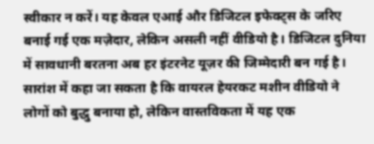स्वीकार न करें। यह केवल एआई और डिजिटल इफेक्ट्स के जरिए बनाई गई एक मज़ेदार, लेकिन असली नहीं वीडियो है। डिजिटल दुनिया में सावधानी बरतना अब हर इंटरनेट यूज़र की जिम्मेदारी बन गई है।
सारांश में कहा जा सकता है कि वायरल हेयरकट मशीन वीडियो ने लोगों को बुद्धु बनाया हो, लेकिन वास्तविकता में यह एक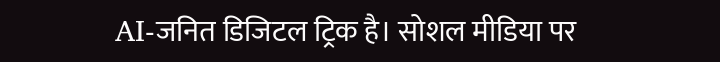AI-जनित डिजिटल ट्रिक है। सोशल मीडिया पर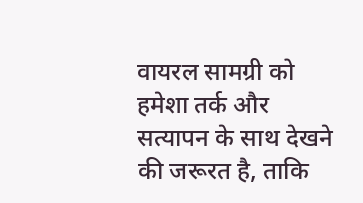वायरल सामग्री को हमेशा तर्क और सत्यापन के साथ देखने की जरूरत है, ताकि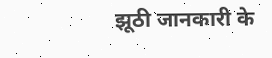झूठी जानकारी के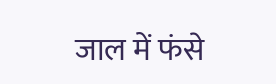जाल में फंसे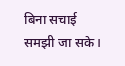बिना सचाई समझी जा सके।